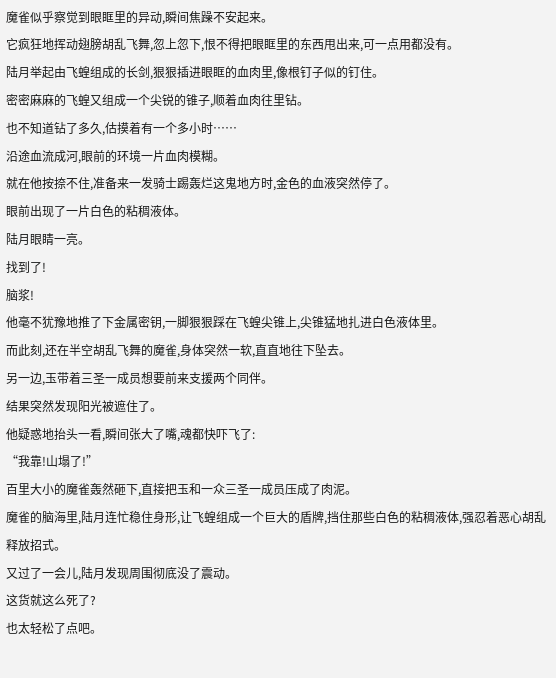魔雀似乎察觉到眼眶里的异动,瞬间焦躁不安起来。
它疯狂地挥动翅膀胡乱飞舞,忽上忽下,恨不得把眼眶里的东西甩出来,可一点用都没有。
陆月举起由飞蝗组成的长剑,狠狠插进眼眶的血肉里,像根钉子似的钉住。
密密麻麻的飞蝗又组成一个尖锐的锥子,顺着血肉往里钻。
也不知道钻了多久,估摸着有一个多小时……
沿途血流成河,眼前的环境一片血肉模糊。
就在他按捺不住,准备来一发骑士踢轰烂这鬼地方时,金色的血液突然停了。
眼前出现了一片白色的粘稠液体。
陆月眼睛一亮。
找到了!
脑浆!
他毫不犹豫地推了下金属密钥,一脚狠狠踩在飞蝗尖锥上,尖锥猛地扎进白色液体里。
而此刻,还在半空胡乱飞舞的魔雀,身体突然一软,直直地往下坠去。
另一边,玉带着三圣一成员想要前来支援两个同伴。
结果突然发现阳光被遮住了。
他疑惑地抬头一看,瞬间张大了嘴,魂都快吓飞了:
“我靠!山塌了!”
百里大小的魔雀轰然砸下,直接把玉和一众三圣一成员压成了肉泥。
魔雀的脑海里,陆月连忙稳住身形,让飞蝗组成一个巨大的盾牌,挡住那些白色的粘稠液体,强忍着恶心胡乱释放招式。
又过了一会儿,陆月发现周围彻底没了震动。
这货就这么死了?
也太轻松了点吧。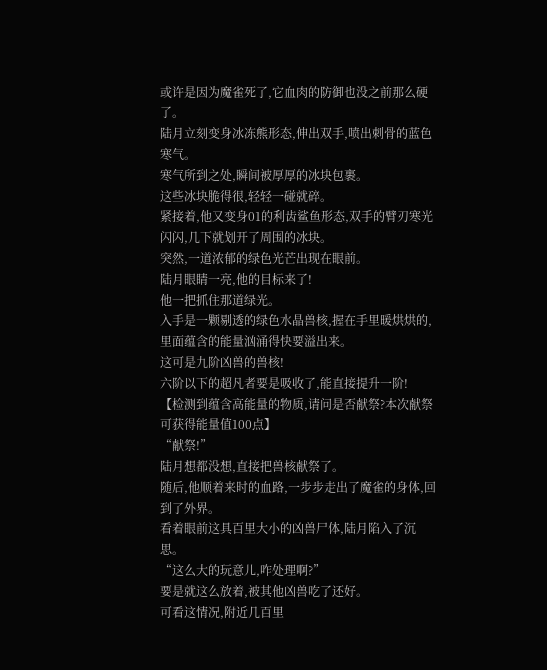或许是因为魔雀死了,它血肉的防御也没之前那么硬了。
陆月立刻变身冰冻熊形态,伸出双手,喷出刺骨的蓝色寒气。
寒气所到之处,瞬间被厚厚的冰块包裹。
这些冰块脆得很,轻轻一碰就碎。
紧接着,他又变身01的利齿鲨鱼形态,双手的臂刃寒光闪闪,几下就划开了周围的冰块。
突然,一道浓郁的绿色光芒出现在眼前。
陆月眼睛一亮,他的目标来了!
他一把抓住那道绿光。
入手是一颗剔透的绿色水晶兽核,握在手里暖烘烘的,里面蕴含的能量汹涌得快要溢出来。
这可是九阶凶兽的兽核!
六阶以下的超凡者要是吸收了,能直接提升一阶!
【检测到蕴含高能量的物质,请问是否献祭?本次献祭可获得能量值100点】
“献祭!”
陆月想都没想,直接把兽核献祭了。
随后,他顺着来时的血路,一步步走出了魔雀的身体,回到了外界。
看着眼前这具百里大小的凶兽尸体,陆月陷入了沉思。
“这么大的玩意儿,咋处理啊?”
要是就这么放着,被其他凶兽吃了还好。
可看这情况,附近几百里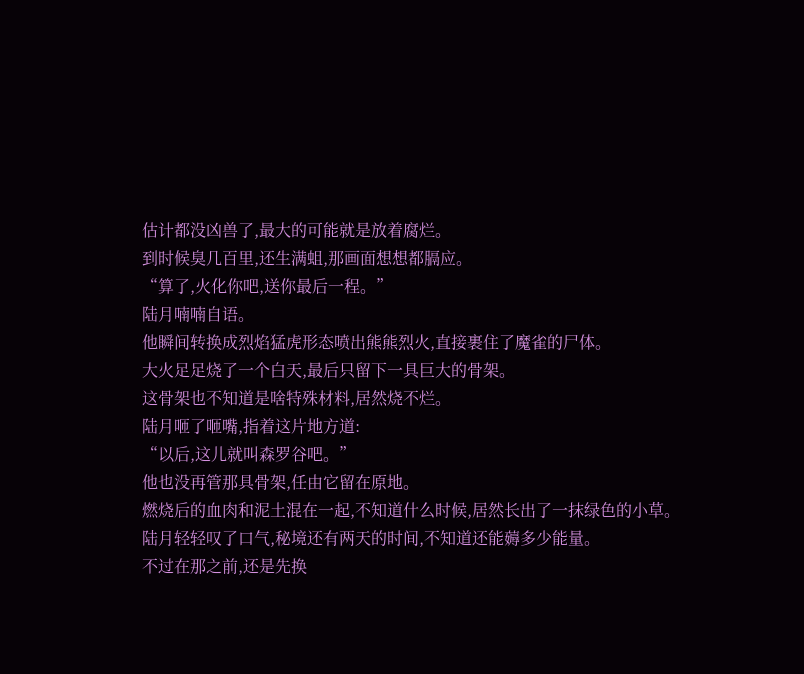估计都没凶兽了,最大的可能就是放着腐烂。
到时候臭几百里,还生满蛆,那画面想想都膈应。
“算了,火化你吧,送你最后一程。”
陆月喃喃自语。
他瞬间转换成烈焰猛虎形态喷出熊熊烈火,直接裹住了魔雀的尸体。
大火足足烧了一个白天,最后只留下一具巨大的骨架。
这骨架也不知道是啥特殊材料,居然烧不烂。
陆月咂了咂嘴,指着这片地方道:
“以后,这儿就叫森罗谷吧。”
他也没再管那具骨架,任由它留在原地。
燃烧后的血肉和泥土混在一起,不知道什么时候,居然长出了一抹绿色的小草。
陆月轻轻叹了口气,秘境还有两天的时间,不知道还能薅多少能量。
不过在那之前,还是先换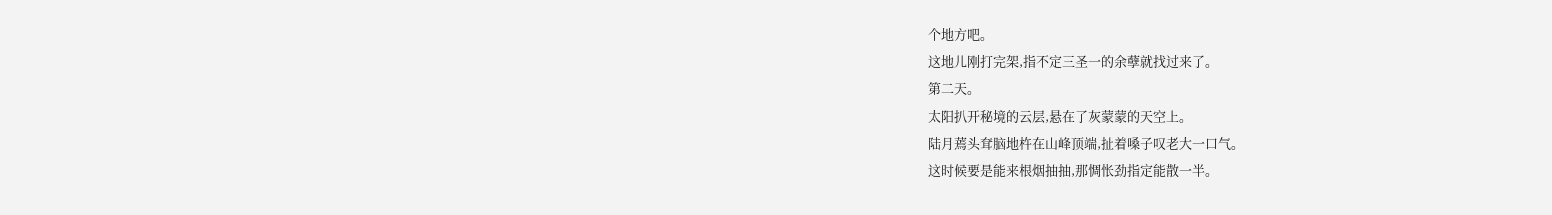个地方吧。
这地儿刚打完架,指不定三圣一的余孽就找过来了。
第二天。
太阳扒开秘境的云层,悬在了灰蒙蒙的天空上。
陆月蔫头耷脑地杵在山峰顶端,扯着嗓子叹老大一口气。
这时候要是能来根烟抽抽,那惆怅劲指定能散一半。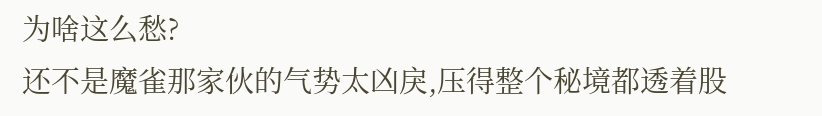为啥这么愁?
还不是魔雀那家伙的气势太凶戾,压得整个秘境都透着股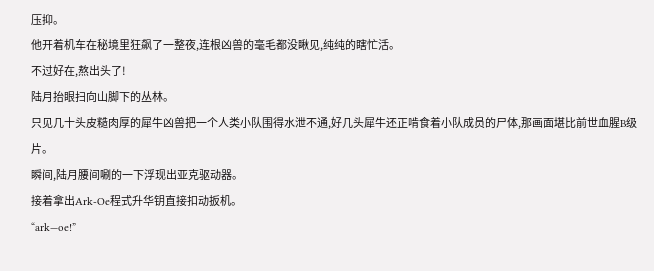压抑。
他开着机车在秘境里狂飙了一整夜,连根凶兽的毫毛都没瞅见,纯纯的瞎忙活。
不过好在,熬出头了!
陆月抬眼扫向山脚下的丛林。
只见几十头皮糙肉厚的犀牛凶兽把一个人类小队围得水泄不通,好几头犀牛还正啃食着小队成员的尸体,那画面堪比前世血腥B级片。
瞬间,陆月腰间唰的一下浮现出亚克驱动器。
接着拿出Ark-Oe程式升华钥直接扣动扳机。
“ark—oe!”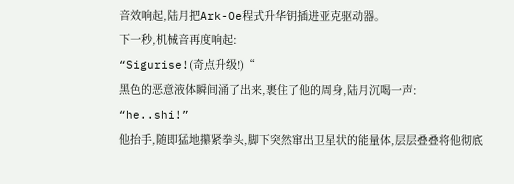音效响起,陆月把Ark-Oe程式升华钥插进亚克驱动器。
下一秒,机械音再度响起:
“Sigurise!(奇点升级!)“
黑色的恶意液体瞬间涌了出来,裹住了他的周身,陆月沉喝一声:
“he..shi!”
他抬手,随即猛地攥紧拳头,脚下突然窜出卫星状的能量体,层层叠叠将他彻底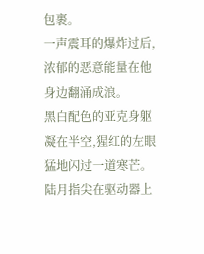包裹。
一声震耳的爆炸过后,浓郁的恶意能量在他身边翻涌成浪。
黑白配色的亚克身躯凝在半空,猩红的左眼猛地闪过一道寒芒。
陆月指尖在驱动器上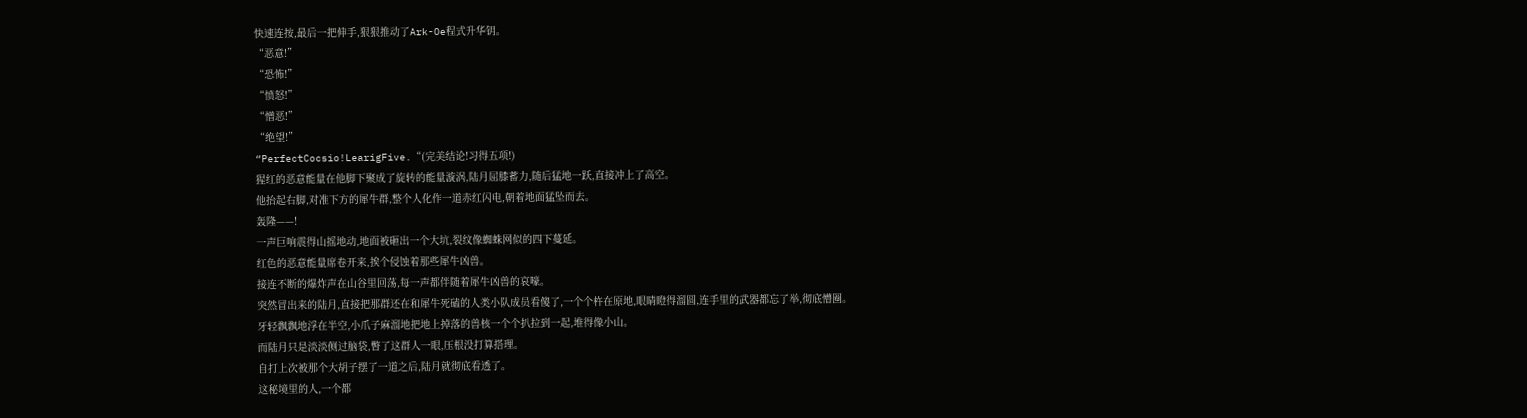快速连按,最后一把伸手,狠狠推动了Ark-Oe程式升华钥。
“恶意!”
“恐怖!”
“愤怒!”
“憎恶!”
“绝望!”
“PerfectCocsio!LearigFive.“(完美结论!习得五项!)
猩红的恶意能量在他脚下聚成了旋转的能量漩涡,陆月屈膝蓄力,随后猛地一跃,直接冲上了高空。
他抬起右脚,对准下方的犀牛群,整个人化作一道赤红闪电,朝着地面猛坠而去。
轰隆——!
一声巨响震得山摇地动,地面被砸出一个大坑,裂纹像蜘蛛网似的四下蔓延。
红色的恶意能量席卷开来,挨个侵蚀着那些犀牛凶兽。
接连不断的爆炸声在山谷里回荡,每一声都伴随着犀牛凶兽的哀嚎。
突然冒出来的陆月,直接把那群还在和犀牛死磕的人类小队成员看傻了,一个个杵在原地,眼睛瞪得溜圆,连手里的武器都忘了举,彻底懵圈。
牙轻飘飘地浮在半空,小爪子麻溜地把地上掉落的兽核一个个扒拉到一起,堆得像小山。
而陆月只是淡淡侧过脑袋,瞥了这群人一眼,压根没打算搭理。
自打上次被那个大胡子摆了一道之后,陆月就彻底看透了。
这秘境里的人,一个都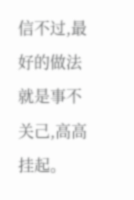信不过,最好的做法就是事不关己,高高挂起。